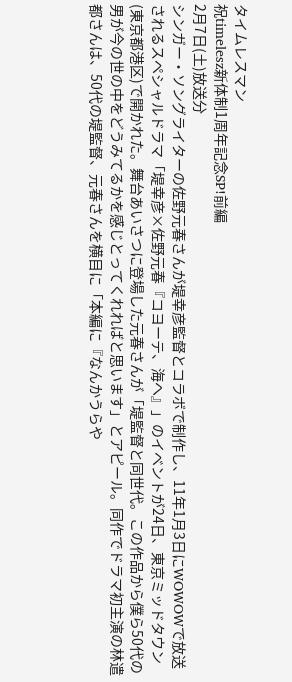タイムレスマン
祝timelesz新体制1周年記念SP!前編
2月7日(土)放送分
シンガー・ソングライターの佐野元春さんが堤幸彦監督とコラボで制作し、11年1月3日にWOWOWで放送されるスペシャルドラマ「堤幸彦×佐野元春『コヨーテ、海へ』」のイベントが24日、東京ミッドタウン(東京都港区)で開かれた。舞台あいさつに登場した元春さんが「堤監督と同世代。この作品から僕ら50代の男が今の世の中をどうみてるかを感じとってくれればと思います」とアピール。同作でドラマ初主演の林遣都さんは、50代の堤監督、元春さんを横目に「本編に『なんかうらや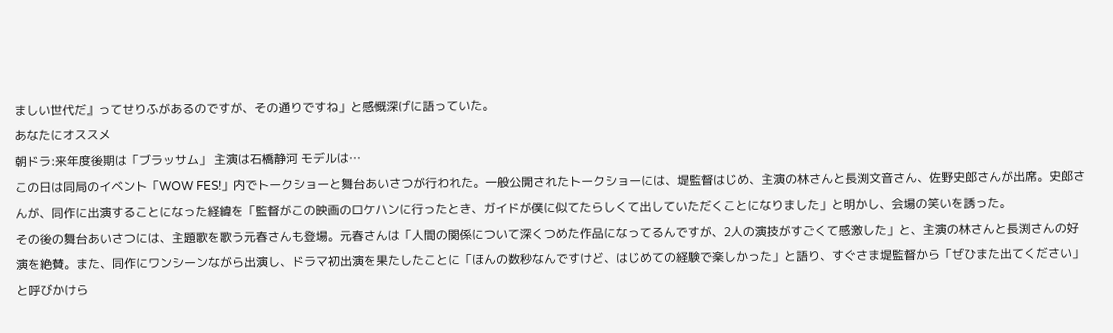ましい世代だ』ってせりふがあるのですが、その通りですね」と感慨深げに語っていた。
あなたにオススメ
朝ドラ:来年度後期は「ブラッサム」 主演は石橋静河 モデルは…
この日は同局のイベント「WOW FES!」内でトークショーと舞台あいさつが行われた。一般公開されたトークショーには、堤監督はじめ、主演の林さんと長渕文音さん、佐野史郎さんが出席。史郎さんが、同作に出演することになった経緯を「監督がこの映画のロケハンに行ったとき、ガイドが僕に似てたらしくて出していただくことになりました」と明かし、会場の笑いを誘った。
その後の舞台あいさつには、主題歌を歌う元春さんも登場。元春さんは「人間の関係について深くつめた作品になってるんですが、2人の演技がすごくて感激した」と、主演の林さんと長渕さんの好演を絶賛。また、同作にワンシーンながら出演し、ドラマ初出演を果たしたことに「ほんの数秒なんですけど、はじめての経験で楽しかった」と語り、すぐさま堤監督から「ぜひまた出てください」と呼びかけら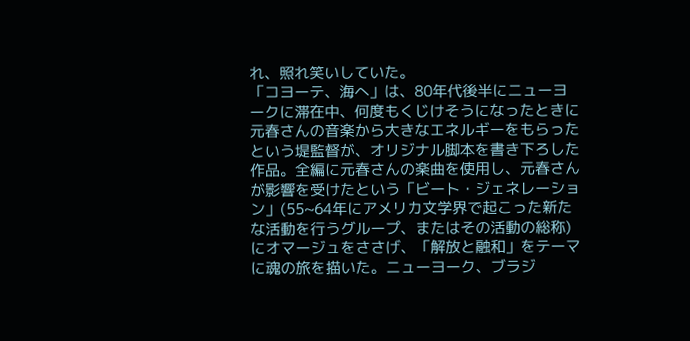れ、照れ笑いしていた。
「コヨーテ、海へ」は、80年代後半にニューヨークに滞在中、何度もくじけそうになったときに元春さんの音楽から大きなエネルギーをもらったという堤監督が、オリジナル脚本を書き下ろした作品。全編に元春さんの楽曲を使用し、元春さんが影響を受けたという「ビート・ジェネレーション」(55~64年にアメリカ文学界で起こった新たな活動を行うグループ、またはその活動の総称)にオマージュをささげ、「解放と融和」をテーマに魂の旅を描いた。ニューヨーク、ブラジ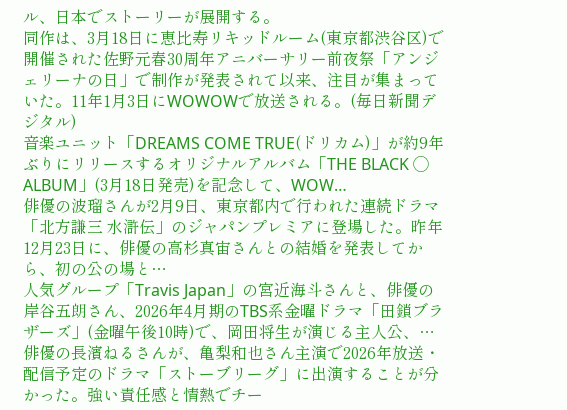ル、日本でストーリーが展開する。
同作は、3月18日に恵比寿リキッドルーム(東京都渋谷区)で開催された佐野元春30周年アニバーサリー前夜祭「アンジェリーナの日」で制作が発表されて以来、注目が集まっていた。11年1月3日にWOWOWで放送される。(毎日新聞デジタル)
音楽ユニット「DREAMS COME TRUE(ドリカム)」が約9年ぶりにリリースするオリジナルアルバム「THE BLACK ◯ ALBUM」(3月18日発売)を記念して、WOW…
俳優の波瑠さんが2月9日、東京都内で行われた連続ドラマ「北方謙三 水滸伝」のジャパンプレミアに登場した。昨年12月23日に、俳優の高杉真宙さんとの結婚を発表してから、初の公の場と…
人気グループ「Travis Japan」の宮近海斗さんと、俳優の岸谷五朗さん、2026年4月期のTBS系金曜ドラマ「田鎖ブラザーズ」(金曜午後10時)で、岡田将生が演じる主人公、…
俳優の長濱ねるさんが、亀梨和也さん主演で2026年放送・配信予定のドラマ「ストーブリーグ」に出演することが分かった。強い責任感と情熱でチー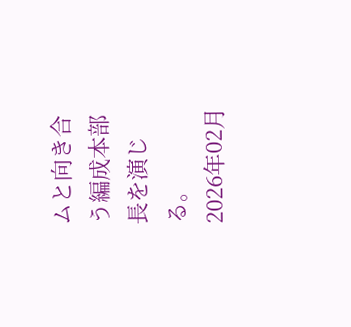ムと向き合う編成本部長を演じる。
2026年02月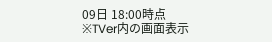09日 18:00時点
※TVer内の画面表示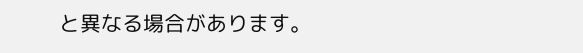と異なる場合があります。